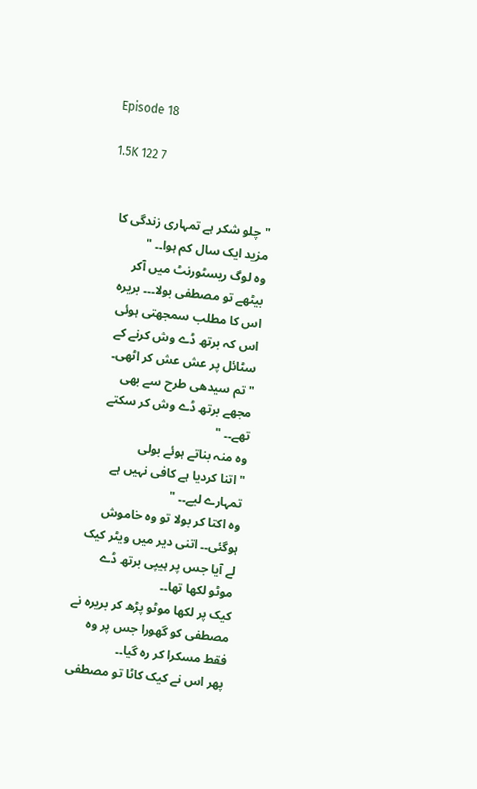Episode 18

1.5K 122 7


"چلو شکر ہے تمہاری زندگی کا مزید ایک سال کم ہوا۔۔ "
وہ لوگ ریسٹورنٹ میں آکر بیٹھے تو مصطفی بولا۔۔۔ بریرہ اس کا مطلب سمجھتی ہوئی اس کہ برتھ ڈے وش کرنے کے سٹائل پر عش عش کر اٹھی۔
"تم سیدھی طرح سے بھی مجھے برتھ ڈے وش کر سکتے تھے۔۔ "
وہ منہ بناتے ہوئے بولی
"اتنا کردیا ہے کافی نہیں ہے تمہارے لیے۔۔ "
وہ اکتا کر بولا تو وہ خاموش ہوگئی۔۔ اتنی دیر میں ویٹر کیک لے آیا جس پر ہیپی برتھ ڈے موٹو لکھا تھا۔۔
کیک پر لکھا موٹو پڑھ کر بریرہ نے مصطفی کو گھورا جس پر وہ فقط مسکرا کر رہ گیا۔۔
پھر اس نے کیک کاٹا تو مصطفی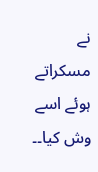نے مسکراتے ہوئے اسے وش کیا۔۔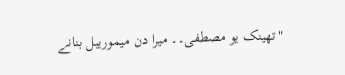"تھینک یو مصطفی۔۔ میرا دن میموریبل بنانے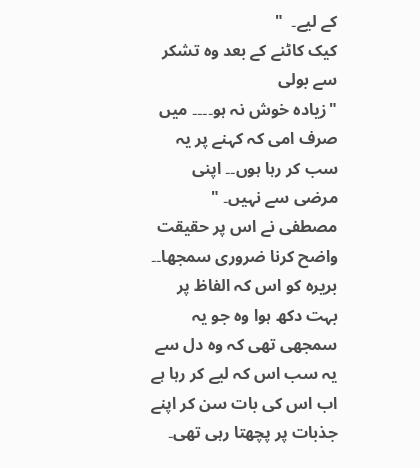کے لیے۔  "
کیک کاٹنے کے بعد وہ تشکر سے بولی
"زیادہ خوش نہ ہو۔۔۔۔ میں صرف امی کہ کہنے پر یہ سب کر رہا ہوں۔۔ اپنی مرضی سے نہیں۔ "
مصطفی نے اس پر حقیقت واضح کرنا ضروری سمجھا۔۔ بریرہ کو اس کہ الفاظ پر بہت دکھ ہوا وہ جو یہ سمجھی تھی کہ وہ دل سے یہ سب اس کہ لیے کر رہا ہے اب اس کی بات سن کر اپنے جذبات پر پچھتا رہی تھی۔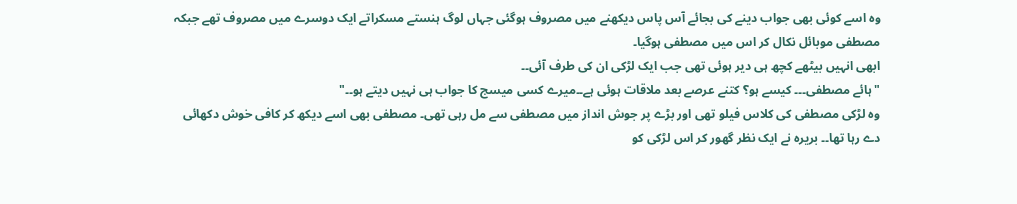وہ اسے کوئی بھی جواب دینے کی بجائے آس پاس دیکھنے میں مصروف ہوگئی جہاں لوگ ہنستے مسکراتے ایک دوسرے میں مصروف تھے جبکہ مصطفی موبائل نکال کر اس میں مصطفی ہوگیا۔
ابھی انہیں بیٹھے کچھ ہی دیر ہوئی تھی جب ایک لڑکی ان کی طرف آئی۔۔
"ہائے مصطفی۔۔۔ کیسے ہو؟ کتنے عرصے بعد ملاقات ہوئی ہے۔۔میرے کسی میسج کا جواب ہی نہیں دیتے ہو۔۔"
وہ لڑکی مصطفی کی کلاس فیلو تھی اور بڑے پر جوش انداز میں مصطفی سے مل رہی تھی۔ مصطفی بھی اسے دیکھ کر کافی خوش دکھائی دے رہا تھا۔۔ بریرہ نے ایک نظر گھور کر اس لڑکی کو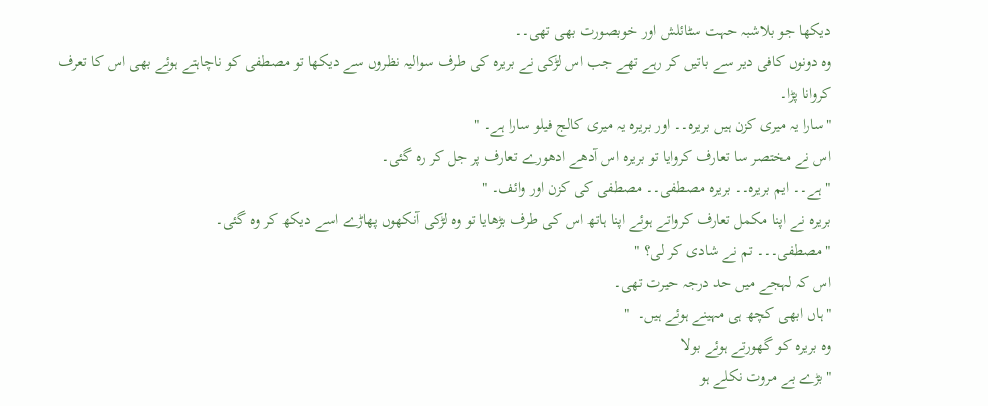دیکھا جو بلاشبہ حہت سٹائلش اور خوبصورت بھی تھی۔۔
وہ دونوں کافی دیر سے باتیں کر رہے تھے جب اس لڑکی نے بریرہ کی طرف سوالیہ نظروں سے دیکھا تو مصطفی کو ناچاہتے ہوئے بھی اس کا تعرف کروانا پڑا۔
"سارا یہ میری کزن ہیں بریرہ۔۔ اور بریرہ یہ میری کالج فیلو سارا ہے۔ "
اس نے مختصر سا تعارف کروایا تو بریرہ اس آدھے ادھورے تعارف پر جل کر رہ گئی۔
"ہے۔۔ ایم بریرہ۔۔ بریرہ مصطفی۔۔ مصطفی کی کزن اور وائف۔ "
بریرہ نے اپنا مکمل تعارف کرواتے ہوئے اپنا ہاتھ اس کی طرف بڑھایا تو وہ لڑکی آنکھوں پھاڑے اسے دیکھ کر وہ گئی۔
"مصطفی۔۔۔ تم نے شادی کر لی؟ "
اس کہ لہجے میں حد درجہ حیرت تھی۔
"ہاں ابھی کچھ ہی مہینے ہوئے ہیں۔  "
وہ بریرہ کو گھورتے ہوئے بولا
"بڑے بے مروت نکلے ہو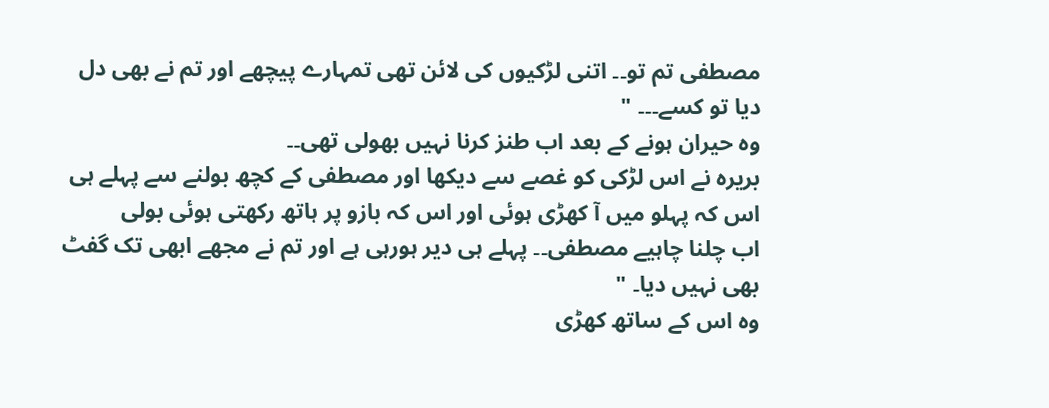مصطفی تم تو۔۔ اتنی لڑکیوں کی لائن تھی تمہارے پیچھے اور تم نے بھی دل دیا تو کسے۔۔۔ "
وہ حیران ہونے کے بعد اب طنز کرنا نہیں بھولی تھی۔۔
بریرہ نے اس لڑکی کو غصے سے دیکھا اور مصطفی کے کچھ بولنے سے پہلے ہی اس کہ پہلو میں آ کھڑی ہوئی اور اس کہ بازو پر ہاتھ رکھتی ہوئی بولی
اب چلنا چاہیے مصطفی۔۔ پہلے ہی دیر ہورہی ہے اور تم نے مجھے ابھی تک گفٹ بھی نہیں دیا۔ "
وہ اس کے ساتھ کھڑی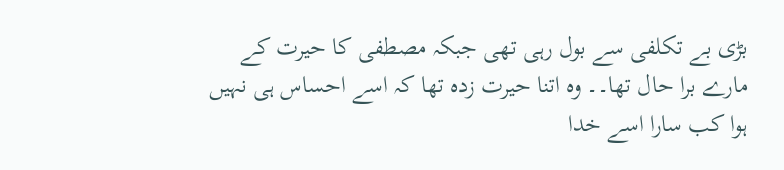بڑی بے تکلفی سے بول رہی تھی جبکہ مصطفی کا حیرت کے مارے برا حال تھا۔۔ وہ اتنا حیرت زدہ تھا کہ اسے احساس ہی نہیں ہوا کب سارا اسے خدا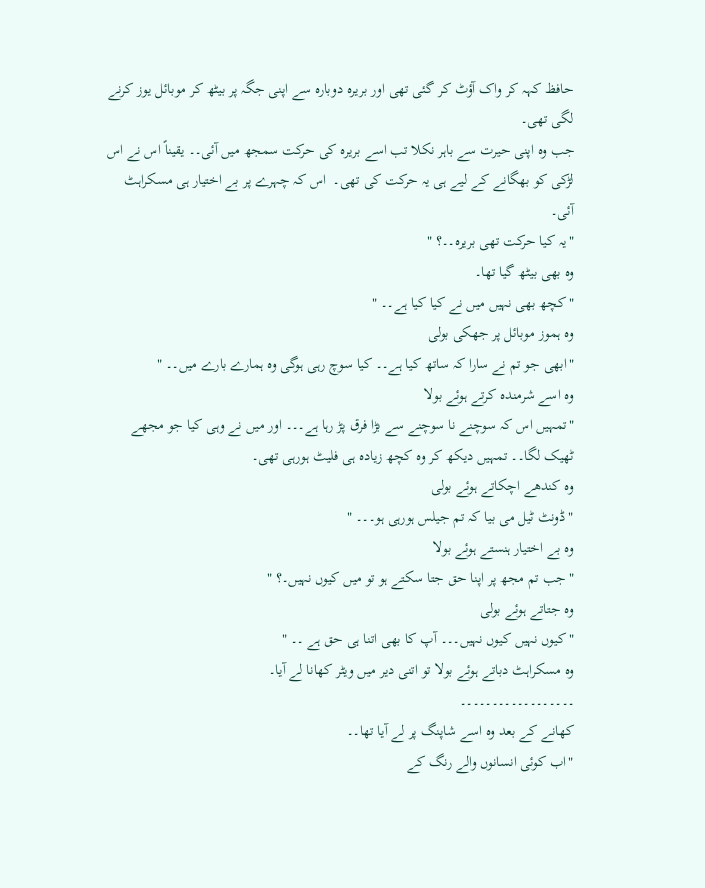حافظ کہہ کر واک آؤٹ کر گئی تھی اور بریرہ دوبارہ سے اپنی جگہ پر بیٹھ کر موبائل یوز کرنے لگی تھی۔
جب وہ اپنی حیرت سے باہر نکلا تب اسے بریرہ کی حرکت سمجھ میں آئی۔۔ یقیناً اس نے اس لڑکی کو بھگانے کے لیے ہی یہ حرکت کی تھی۔  اس کہ چہرے پر بے اختیار ہی مسکراہٹ آئی۔
"یہ کیا حرکت تھی بریرہ۔۔؟ "
وہ بھی بیٹھ گیا تھا۔
"کچھ بھی نہیں میں نے کیا کیا ہے۔۔ "
وہ ہموز موبائل پر جھکی بولی
"ابھی جو تم نے سارا کہ ساتھ کیا ہے۔۔ کیا سوچ رہی ہوگی وہ ہمارے بارے میں۔۔ "
وہ اسے شرمندہ کرتے ہوئے بولا
"تمہیں اس کہ سوچنے نا سوچنے سے بڑا فرق پڑ رہا ہے۔۔۔ اور میں نے وہی کیا جو مجھے ٹھیک لگا۔۔ تمہیں دیکھ کر وہ کچھ زیادہ ہی فلیٹ ہورہی تھی۔
وہ کندھے اچکاتے ہوئے بولی
"ڈونٹ ٹیل می بیا کہ تم جیلس ہورہی ہو۔۔۔ "
وہ بے اختیار ہنستے ہوئے بولا
"جب تم مجھ پر اپنا حق جتا سکتے ہو تو میں کیوں نہیں۔؟ "
وہ جتاتے ہوئے بولی
"کیوں نہیں کیوں نہیں۔۔۔ آپ کا بھی اتنا ہی حق ہے ۔۔ "
وہ مسکراہٹ دباتے ہوئے بولا تو اتنی دیر میں ویٹر کھانا لے آیا۔
۔۔۔۔۔۔۔۔۔۔۔۔۔۔۔۔۔۔
کھانے کے بعد وہ اسے شاپنگ پر لے آیا تھا۔۔
"اب کوئی انسانوں والے رنگ کے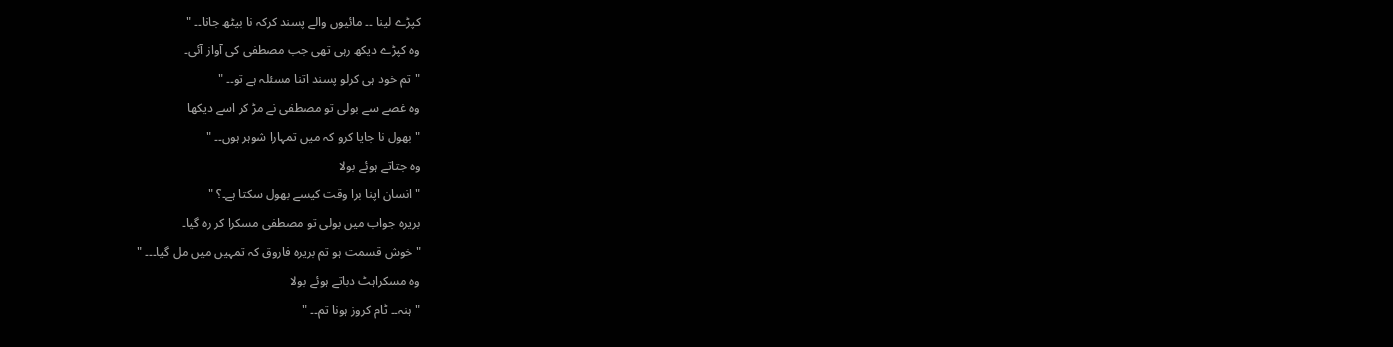کپڑے لینا ۔۔ مائیوں والے پسند کرکہ نا بیٹھ جانا۔۔ "
وہ کپڑے دیکھ رہی تھی جب مصطفی کی آواز آئی۔
"تم خود ہی کرلو پسند اتنا مسئلہ ہے تو۔۔ "
وہ غصے سے بولی تو مصطفی نے مڑ کر اسے دیکھا
"بھول نا جایا کرو کہ میں تمہارا شوہر ہوں۔۔ "
وہ جتاتے ہوئے بولا
"انسان اپنا برا وقت کیسے بھول سکتا ہے۔؟ "
بریرہ جواب میں بولی تو مصطفی مسکرا کر رہ گیا۔
"خوش قسمت ہو تم بریرہ فاروق کہ تمہیں میں مل گیا۔۔۔ "
وہ مسکراہٹ دباتے ہوئے بولا
"ہنہ۔۔ ٹام کروز ہونا تم۔۔ "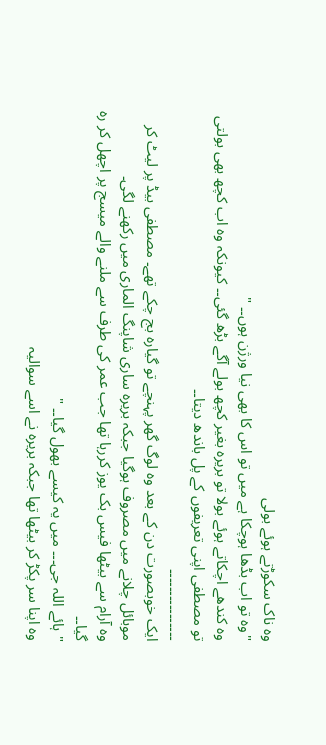وہ ناک سکوڑتے ہوئے بولی
"وہ تو اب بڈھا ہوچکا ہے میں تو اس کا بھی نیا ورژن ہوں۔۔ "
وہ کندھے اچکاتے ہوئے بولا تو بریرہ بغیر کچھ بولے آگے بڑھ گئی۔۔ کیونکہ وہ اب کچھ بھی بولتی تو مصطفی اپنی تعریفوں کے پل باندھ دیتا۔۔
۔۔۔۔۔۔۔۔۔۔۔۔۔۔۔۔
ایک خوبصورت دن کے بعد وہ لوگ گھر پہنچے تو گیارہ بج چکے تھے۔ مصطفی بیڈ پر لیٹ کر موبائل چلانے میں مصروف ہوگیا جبکہ بریرہ ساری شاپنگ الماری میں رکھنے لگی۔
وہ آرام سے بیٹھا فیس بک یوز کررہا تھا جب عمر کی طرف سے ملنے والے میسج پر اچھل کر رہ گیا۔۔
"ہائے اللہ جی۔۔۔ میں یہ کیسے بھول گیا۔۔ "
وہ اپنا سر پکڑ کر بیٹھا تھا جبکہ بریرہ نے اسے سوالیہ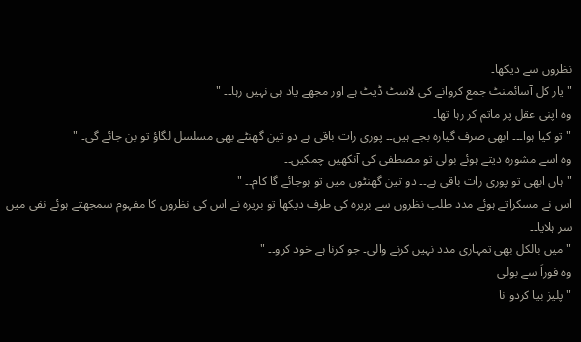نظروں سے دیکھا۔
"یار کل آسائمنٹ جمع کروانے کی لاسٹ ڈیٹ ہے اور مجھے یاد ہی نہیں رہا۔۔ "
وہ اپنی عقل پر ماتم کر رہا تھا۔
"تو کیا ہوا۔۔۔ ابھی صرف گیارہ بجے ہیں۔۔ پوری رات باقی ہے دو تین گھنٹے بھی مسلسل لگاؤ تو بن جائے گی۔ "
وہ اسے مشورہ دیتے ہوئے بولی تو مصطفی کی آنکھیں چمکیں۔۔
"ہاں ابھی تو پوری رات باقی ہے۔۔ دو تین گھنٹوں میں تو ہوجائے گا کام۔۔ "
اس نے مسکراتے ہوئے مدد طلب نظروں سے بریرہ کی طرف دیکھا تو بریرہ نے اس کی نظروں کا مفہوم سمجھتے ہوئے نفی میں سر ہلایا۔۔
"میں بالکل بھی تمہاری مدد نہیں کرنے والی۔ جو کرنا ہے خود کرو۔۔ "
وہ فوراَ سے بولی
"پلیز بیا کردو نا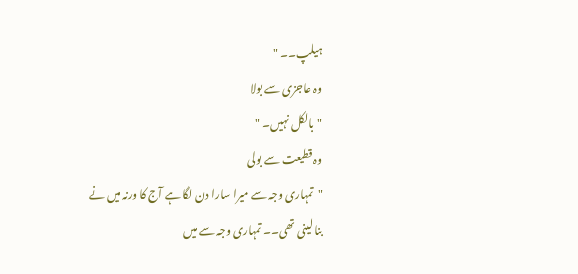ہیلپ۔۔ "
وہ عاجزی سے بولا
"بالکل نہیں۔ "
وہ قطیعت سے بولی
"تمہاری وجہ سے میرا سارا دن لگا ہے آج کا ورنہ میں نے بنا لینی تھی۔۔ تمہاری وجہ سے میں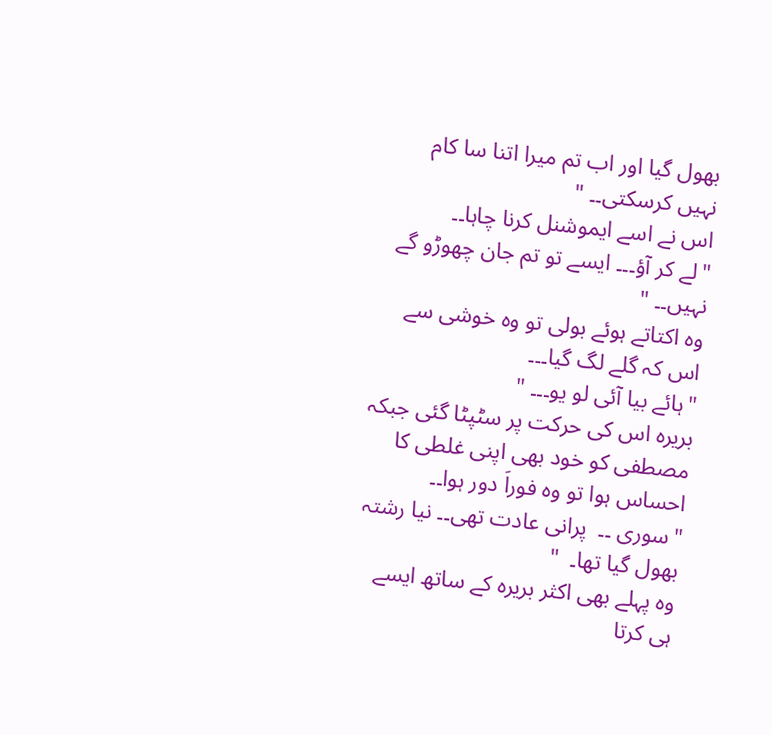بھول گیا اور اب تم میرا اتنا سا کام نہیں کرسکتی۔۔ "
اس نے اسے ایموشنل کرنا چاہا۔۔
"لے کر آؤ۔۔۔ ایسے تو تم جان چھوڑو گے نہیں۔۔ "
وہ اکتاتے ہوئے بولی تو وہ خوشی سے اس کہ گلے لگ گیا۔۔۔
"ہائے بیا آئی لو یو۔۔۔ "
بریرہ اس کی حرکت پر سٹپٹا گئی جبکہ مصطفی کو خود بھی اپنی غلطی کا احساس ہوا تو وہ فوراَ دور ہوا۔۔
"سوری ۔۔  پرانی عادت تھی۔۔ نیا رشتہ بھول گیا تھا۔  "
وہ پہلے بھی اکثر بریرہ کے ساتھ ایسے ہی کرتا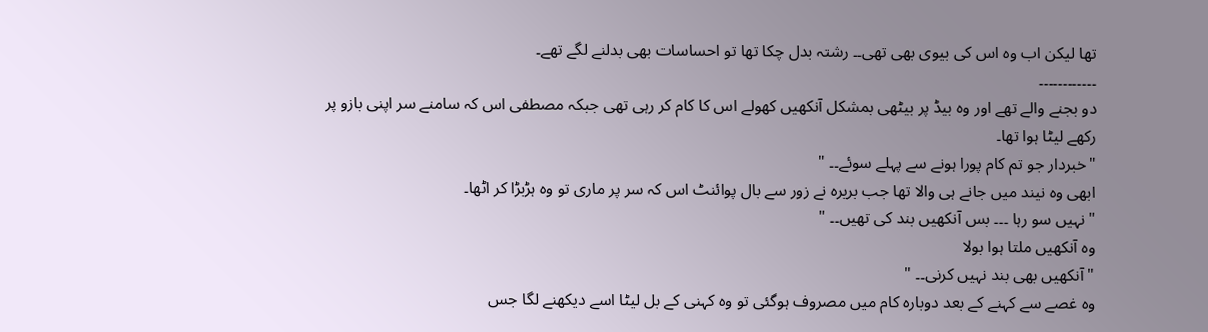تھا لیکن اب وہ اس کی بیوی بھی تھی۔۔ رشتہ بدل چکا تھا تو احساسات بھی بدلنے لگے تھے۔
۔۔۔۔۔۔۔۔۔۔۔۔
دو بجنے والے تھے اور وہ بیڈ پر بیٹھی بمشکل آنکھیں کھولے اس کا کام کر رہی تھی جبکہ مصطفی اس کہ سامنے سر اپنی بازو پر رکھے لیٹا ہوا تھا۔
"خبردار جو تم کام پورا ہونے سے پہلے سوئے۔۔ "
ابھی وہ نیند میں جانے ہی والا تھا جب بریرہ نے زور سے بال پوائنٹ اس کہ سر پر ماری تو وہ ہڑبڑا کر اٹھا۔
"نہیں سو رہا ۔۔۔ بس آنکھیں بند کی تھیں۔۔ "
وہ آنکھیں ملتا ہوا بولا
"آنکھیں بھی بند نہیں کرنی۔۔ "
وہ غصے سے کہنے کے بعد دوبارہ کام میں مصروف ہوگئی تو وہ کہنی کے بل لیٹا اسے دیکھنے لگا جس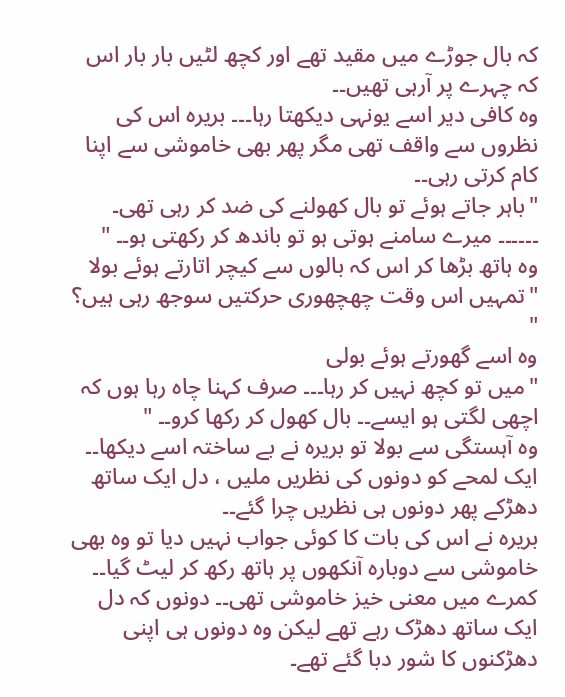کہ بال جوڑے میں مقید تھے اور کچھ لٹیں بار بار اس کہ چہرے پر آرہی تھیں۔۔
وہ کافی دیر اسے یونہی دیکھتا رہا۔۔۔ بریرہ اس کی نظروں سے واقف تھی مگر پھر بھی خاموشی سے اپنا کام کرتی رہی۔۔
"باہر جاتے ہوئے تو بال کھولنے کی ضد کر رہی تھی۔
۔۔۔۔۔۔ میرے سامنے ہوتی ہو تو باندھ کر رکھتی ہو۔۔ "
وہ ہاتھ بڑھا کر اس کہ بالوں سے کیچر اتارتے ہوئے بولا
"تمہیں اس وقت چھچھوری حرکتیں سوجھ رہی ہیں؟ "
وہ اسے گھورتے ہوئے بولی
"میں تو کچھ نہیں کر رہا۔۔۔ صرف کہنا چاہ رہا ہوں کہ اچھی لگتی ہو ایسے۔۔ بال کھول کر رکھا کرو۔۔ "
وہ آہستگی سے بولا تو بریرہ نے بے ساختہ اسے دیکھا۔۔ ایک لمحے کو دونوں کی نظریں ملیں ، دل ایک ساتھ دھڑکے پھر دونوں ہی نظریں چرا گئے۔۔
بریرہ نے اس کی بات کا کوئی جواب نہیں دیا تو وہ بھی خاموشی سے دوبارہ آنکھوں پر ہاتھ رکھ کر لیٹ گیا۔۔ کمرے میں معنی خیز خاموشی تھی۔۔ دونوں کہ دل ایک ساتھ دھڑک رہے تھے لیکن وہ دونوں ہی اپنی دھڑکنوں کا شور دبا گئے تھے۔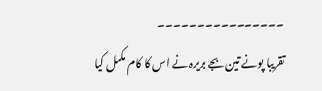۔۔۔۔۔۔۔۔۔۔۔۔۔۔۔۔
تقریبا پونے تین بجے بریرہ نے اس کا کام مکمل کیا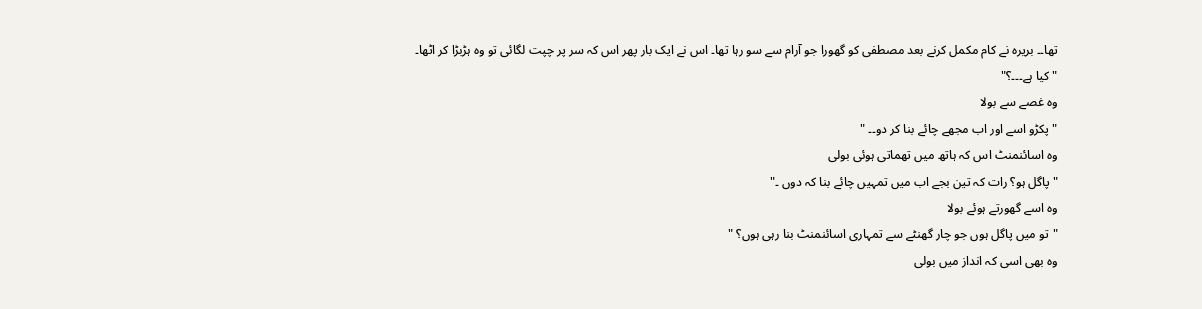تھا۔۔ بریرہ نے کام مکمل کرنے بعد مصطفی کو گھورا جو آرام سے سو رہا تھا۔ اس نے ایک بار پھر اس کہ سر پر چپت لگائی تو وہ ہڑبڑا کر اٹھا۔
"کیا ہے۔۔۔؟"
وہ غصے سے بولا
"پکڑو اسے اور اب مجھے چائے بنا کر دو۔۔ "
وہ اسائنمنٹ اس کہ ہاتھ میں تھماتی ہوئی بولی
"پاگل ہو؟ رات کہ تین بجے اب میں تمہیں چائے بنا کہ دوں ۔"
وہ اسے گھورتے ہوئے بولا
"تو میں پاگل ہوں جو چار گھنٹے سے تمہاری اسائنمنٹ بنا رہی ہوں؟ "
وہ بھی اسی کہ انداز میں بولی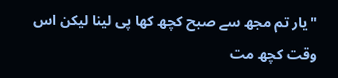"یار تم مجھ سے صبح کچھ کھا پی لینا لیکن اس وقت کچھ مت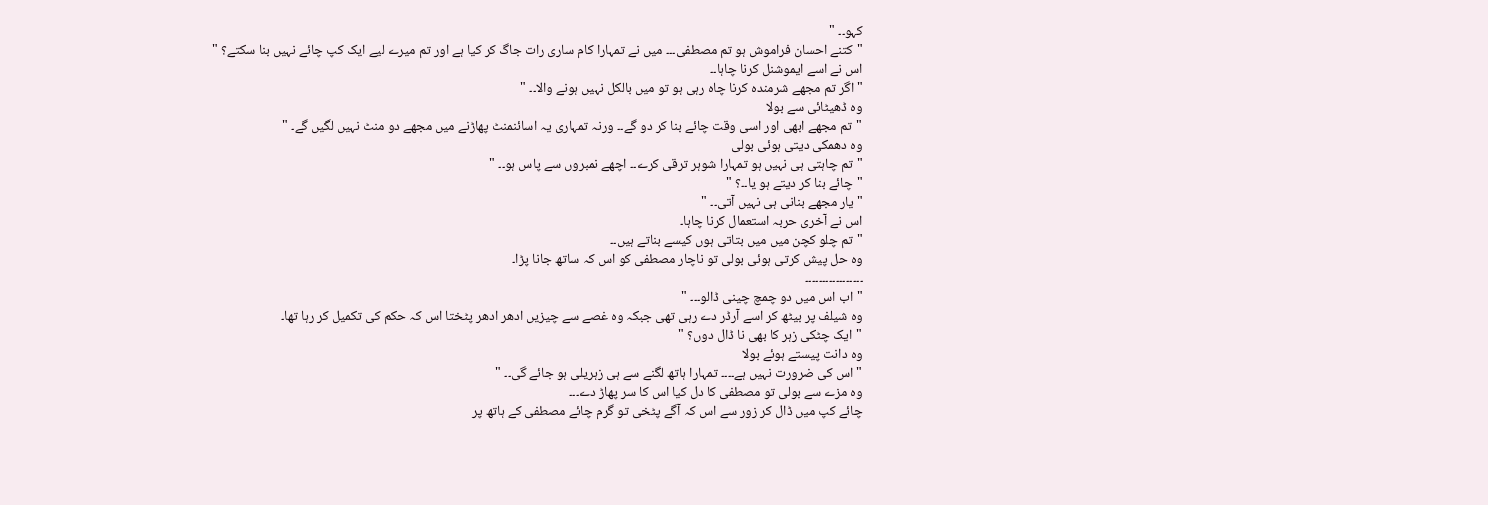کہو۔۔ "
"کتنے احسان فراموش ہو تم مصطفی۔۔۔ میں نے تمہارا کام ساری رات جاگ کر کیا ہے اور تم میرے لیے ایک کپ چائے نہیں بنا سکتے؟ "
اس نے اسے ایموشنل کرنا چاہا۔۔
"اگر تم مجھے شرمندہ کرنا چاہ رہی ہو تو میں بالکل نہیں ہونے والا۔۔ "
وہ ڈھیٹائی سے بولا
"تم مجھے ابھی اور اسی وقت چائے بنا کر دو گے۔۔ ورنہ تمہاری یہ اسائنمنٹ پھاڑنے میں مجھے دو منٹ نہیں لگیں گے۔ "
وہ دھمکی دیتی ہوئی بولی
"تم چاہتی ہی نہیں ہو تمہارا شوہر ترقی کرے۔۔ اچھے نمبروں سے پاس ہو۔۔ "
"چائے بنا کر دیتے ہو یا۔۔؟ "
"یار مجھے بنانی ہی نہیں آتی۔۔ "
اس نے آخری حربہ استعمال کرنا چاہا۔
"تم چلو کچن میں میں بتاتی ہوں کیسے بناتے ہیں۔۔
وہ حل پیش کرتی ہوئی بولی تو ناچار مصطفی کو اس کہ ساتھ جانا پڑا۔
۔۔۔۔۔۔۔۔۔۔۔۔۔۔۔۔۔
"اب اس میں دو چمچ چینی ڈالو۔۔۔ "
وہ شیلف پر بیٹھ کر اسے آرڈر دے رہی تھی جبکہ وہ غصے سے چیزیں ادھر ادھر پٹختا اس کہ حکم کی تکمیل کر رہا تھا۔
"ایک چٹکی زہر کا بھی نا ڈال دوں؟ "
وہ دانت پیستے ہوئے بولا
"اس کی ضرورت نہیں ہے۔۔۔۔ تمہارا ہاتھ لگنے سے ہی زہریلی ہو جائے گی۔۔ "
وہ مزے سے بولی تو مصطفی کا دل کیا اس کا سر پھاڑ دے۔۔۔
چائے کپ میں ڈال کر زور سے اس کہ آگے پٹخی تو گرم چائے مصطفی کے ہاتھ پر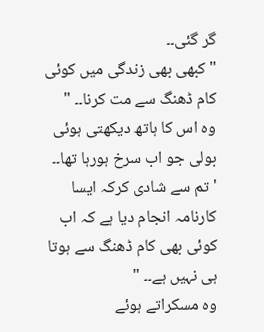گر گئی۔۔
"کبھی بھی زندگی میں کوئی کام ڈھنگ سے مت کرنا۔۔ "
وہ اس کا ہاتھ دیکھتی ہوئی بولی جو اب سرخ ہورہا تھا۔۔
'تم سے شادی کرکہ ایسا کارنامہ انجام دیا ہے کہ اب کوئی بھی کام ڈھنگ سے ہوتا ہی نہیں ہے۔۔ "
وہ مسکراتے ہوئے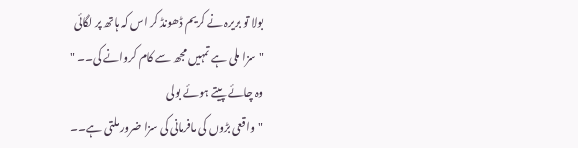بولا تو بریرہ نے کریم ڈھونڈ کر اس کہ ہاتھ پر لگائی
"سزا ملی ہے تمہیں مجھ سے کام کروانے کی۔۔ "
وہ چائے پیتے ہوئے بولی
"واقعی بڑوں کی مافرمانی کی سزا ضرور ملتی ہے۔۔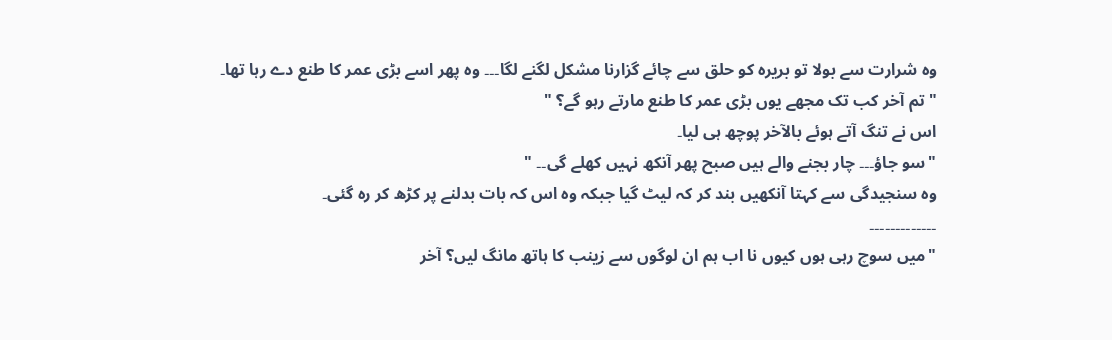وہ شرارت سے بولا تو بریرہ کو حلق سے چائے گزارنا مشکل لگنے لگا۔۔۔ وہ پھر اسے بڑی عمر کا طنع دے رہا تھا۔
"تم آخر کب تک مجھے یوں بڑی عمر کا طنع مارتے رہو گے؟ "
اس نے تنگ آتے ہوئے بالآخر پوچھ ہی لیا۔
"سو جاؤ۔۔۔ چار بجنے والے ہیں صبح پھر آنکھ نہیں کھلے گی۔۔ "
وہ سنجیدگی سے کہتا آنکھیں بند کر کہ لیٹ گیا جبکہ وہ اس کہ بات بدلنے پر کڑھ کر رہ گئی۔
۔۔۔۔۔۔۔۔۔۔۔۔۔
"میں سوچ رہی ہوں کیوں نا اب ہم ان لوگوں سے زینب کا ہاتھ مانگ لیں؟ آخر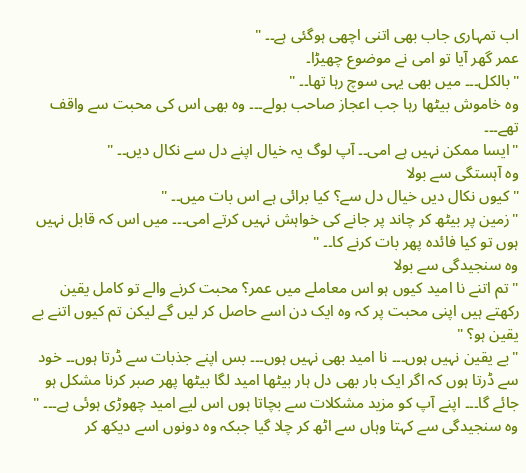اب تمہاری جاب بھی اتنی اچھی ہوگئی ہے۔۔ "
عمر گھر آیا تو امی نے موضوع چھیڑا۔
"بالکل۔۔۔ میں بھی یہی سوچ رہا تھا۔۔ "
وہ خاموش بیٹھا رہا جب اعجاز صاحب بولے۔۔۔ وہ بھی اس کی محبت سے واقف تھے۔۔۔
"ایسا ممکن نہیں ہے امی۔۔ آپ لوگ یہ خیال اپنے دل سے نکال دیں۔۔ "
وہ آہستگی سے بولا
"کیوں نکال دیں خیال دل سے؟ کیا برائی ہے اس بات میں۔۔ "
"زمین پر بیٹھ کر چاند پر جانے کی خواہش نہیں کرتے امی۔۔۔ میں اس کہ قابل نہیں ہوں تو کیا فائدہ پھر بات کرنے کا۔۔ "
وہ سنجیدگی سے بولا
"تم اتنے نا امید کیوں ہو اس معاملے میں عمر؟ محبت کرنے والے تو کامل یقین رکھتے ہیں اپنی محبت پر کہ وہ ایک دن اسے حاصل کر لیں گے لیکن تم کیوں اتنے بے یقین ہو؟ "
"بے یقین نہیں ہوں۔۔۔ نا امید بھی نہیں ہوں۔۔۔ بس اپنے جذبات سے ڈرتا ہوں۔۔ خود سے ڈرتا ہوں کہ اگر ایک بار بھی دل ہار بیٹھا امید لگا بیٹھا پھر صبر کرنا مشکل ہو جائے گا۔۔۔ اپنے آپ کو مزید مشکلات سے بچاتا ہوں اس لیے امید چھوڑی ہوئی ہے۔۔۔ "
وہ سنجیدگی سے کہتا وہاں سے اٹھ کر چلا گیا جبکہ وہ دونوں اسے دیکھ کر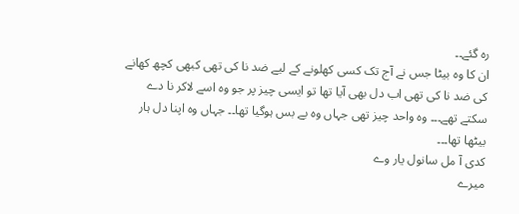رہ گئے۔۔
ان کا وہ بیٹا جس نے آج تک کسی کھلونے کے لیے ضد نا کی تھی کبھی کچھ کھانے کی ضد نا کی تھی اب دل بھی آیا تھا تو ایسی چیز پر جو وہ اسے لاکر نا دے سکتے تھے۔۔۔ وہ واحد چیز تھی جہاں وہ بے بس ہوگیا تھا۔۔ جہاں وہ اپنا دل ہار بیٹھا تھا۔۔۔
کدی آ مل سانول یار وے
میرے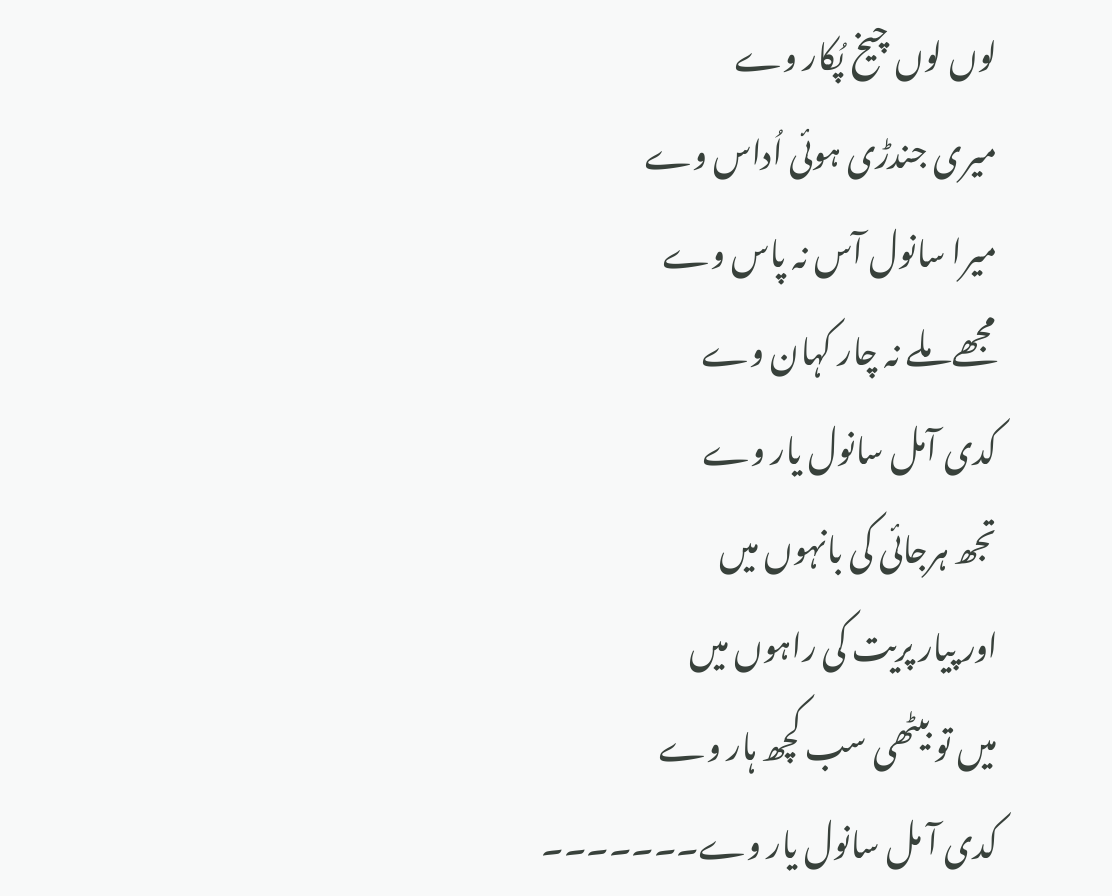لوں لوں چیخ پُکار وے
میری جندڑی ہوئی اُداس وے
میرا سانول آس نہ پاس وے
مجھے ملے نہ چار کہان وے
کدی آمل سانول یار وے
تجھ ہرجائی کی بانہوں میں
اور پیار پریت کی راہوں میں
میں تو بیٹھی سب کچھ ہار وے
کدی آ مل سانول یار وے۔۔۔۔۔۔۔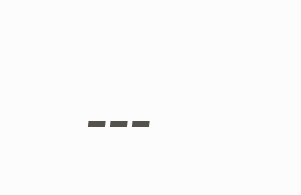۔۔۔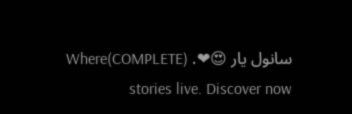سانول یار 😍❤. (COMPLETE)Where stories live. Discover now